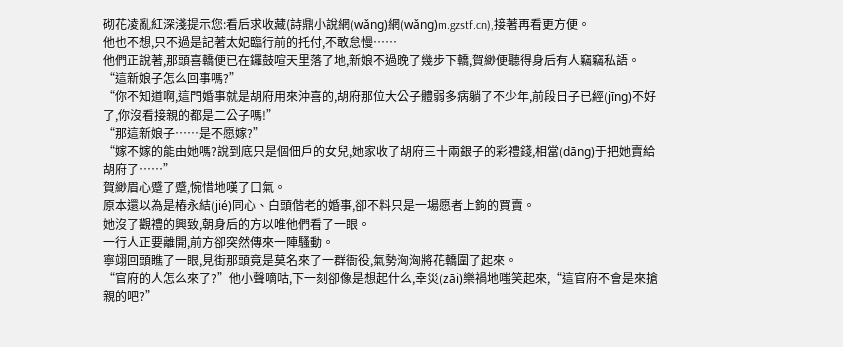砌花凌亂紅深淺提示您:看后求收藏(詩鼎小說網(wǎng)網(wǎng)m.gzstf.cn),接著再看更方便。
他也不想,只不過是記著太妃臨行前的托付,不敢怠慢……
他們正說著,那頭喜轎便已在鑼鼓喧天里落了地,新娘不過晚了幾步下轎,賀緲便聽得身后有人竊竊私語。
“這新娘子怎么回事嗎?”
“你不知道啊,這門婚事就是胡府用來沖喜的,胡府那位大公子體弱多病躺了不少年,前段日子已經(jīng)不好了,你沒看接親的都是二公子嗎!”
“那這新娘子……是不愿嫁?”
“嫁不嫁的能由她嗎?說到底只是個佃戶的女兒,她家收了胡府三十兩銀子的彩禮錢,相當(dāng)于把她賣給胡府了……”
賀緲眉心蹙了蹙,惋惜地嘆了口氣。
原本還以為是樁永結(jié)同心、白頭偕老的婚事,卻不料只是一場愿者上鉤的買賣。
她沒了觀禮的興致,朝身后的方以唯他們看了一眼。
一行人正要離開,前方卻突然傳來一陣騷動。
寧翊回頭瞧了一眼,見街那頭竟是莫名來了一群衙役,氣勢洶洶將花轎圍了起來。
“官府的人怎么來了?”他小聲嘀咕,下一刻卻像是想起什么,幸災(zāi)樂禍地嗤笑起來,“這官府不會是來搶親的吧?”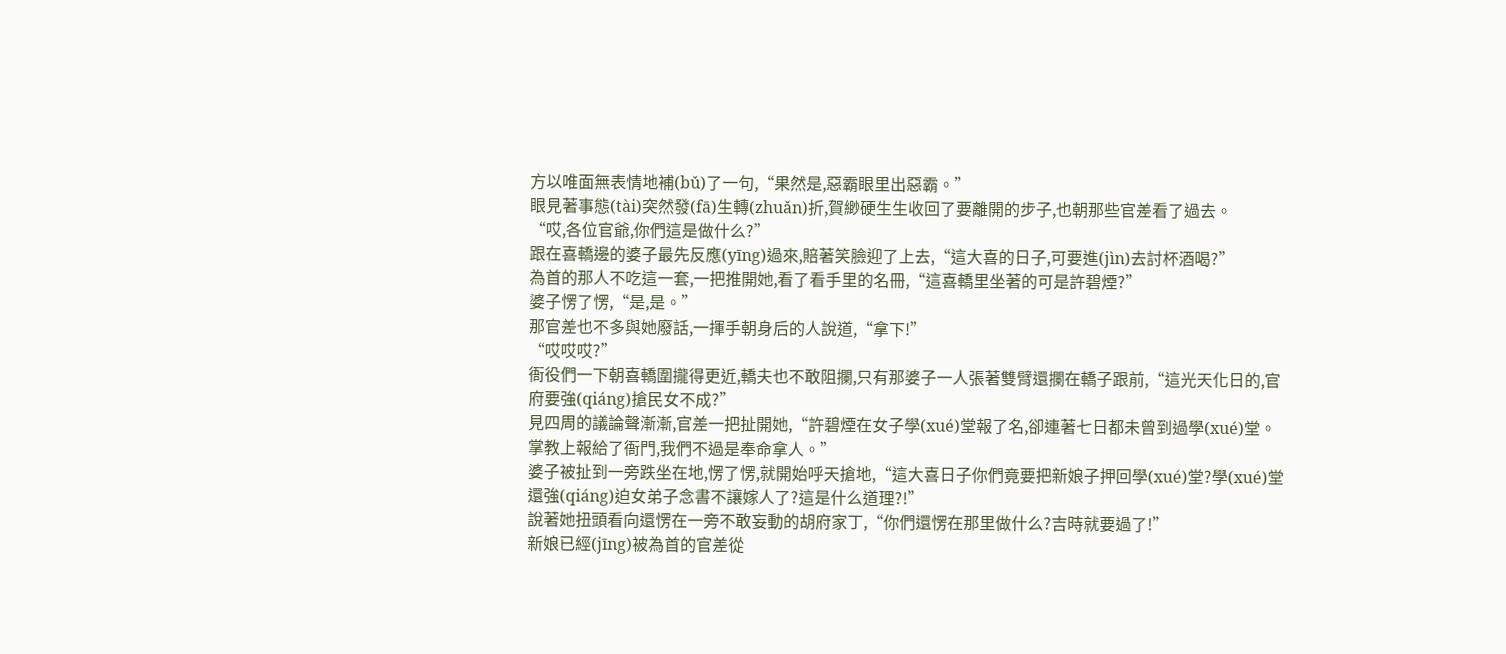方以唯面無表情地補(bǔ)了一句,“果然是,惡霸眼里出惡霸。”
眼見著事態(tài)突然發(fā)生轉(zhuǎn)折,賀緲硬生生收回了要離開的步子,也朝那些官差看了過去。
“哎,各位官爺,你們這是做什么?”
跟在喜轎邊的婆子最先反應(yīng)過來,賠著笑臉迎了上去,“這大喜的日子,可要進(jìn)去討杯酒喝?”
為首的那人不吃這一套,一把推開她,看了看手里的名冊,“這喜轎里坐著的可是許碧煙?”
婆子愣了愣,“是,是。”
那官差也不多與她廢話,一揮手朝身后的人說道,“拿下!”
“哎哎哎?”
衙役們一下朝喜轎圍攏得更近,轎夫也不敢阻攔,只有那婆子一人張著雙臂還攔在轎子跟前,“這光天化日的,官府要強(qiáng)搶民女不成?”
見四周的議論聲漸漸,官差一把扯開她,“許碧煙在女子學(xué)堂報了名,卻連著七日都未曾到過學(xué)堂。掌教上報給了衙門,我們不過是奉命拿人。”
婆子被扯到一旁跌坐在地,愣了愣,就開始呼天搶地,“這大喜日子你們竟要把新娘子押回學(xué)堂?學(xué)堂還強(qiáng)迫女弟子念書不讓嫁人了?這是什么道理?!”
說著她扭頭看向還愣在一旁不敢妄動的胡府家丁,“你們還愣在那里做什么?吉時就要過了!”
新娘已經(jīng)被為首的官差從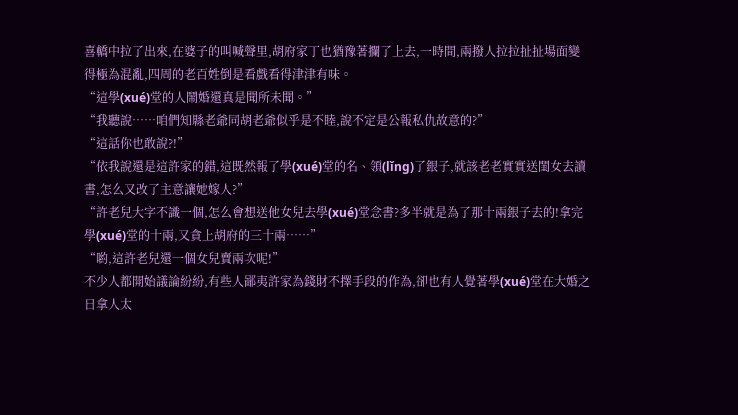喜轎中拉了出來,在婆子的叫喊聲里,胡府家丁也猶豫著攔了上去,一時間,兩撥人拉拉扯扯場面變得極為混亂,四周的老百姓倒是看戲看得津津有味。
“這學(xué)堂的人鬧婚還真是聞所未聞。”
“我聽說……咱們知縣老爺同胡老爺似乎是不睦,說不定是公報私仇故意的?”
“這話你也敢說?!”
“依我說還是這許家的錯,這既然報了學(xué)堂的名、領(lǐng)了銀子,就該老老實實送閨女去讀書,怎么又改了主意讓她嫁人?”
“許老兒大字不識一個,怎么會想送他女兒去學(xué)堂念書?多半就是為了那十兩銀子去的!拿完學(xué)堂的十兩,又貪上胡府的三十兩……”
“喲,這許老兒還一個女兒賣兩次呢!”
不少人都開始議論紛紛,有些人鄙夷許家為錢財不擇手段的作為,卻也有人覺著學(xué)堂在大婚之日拿人太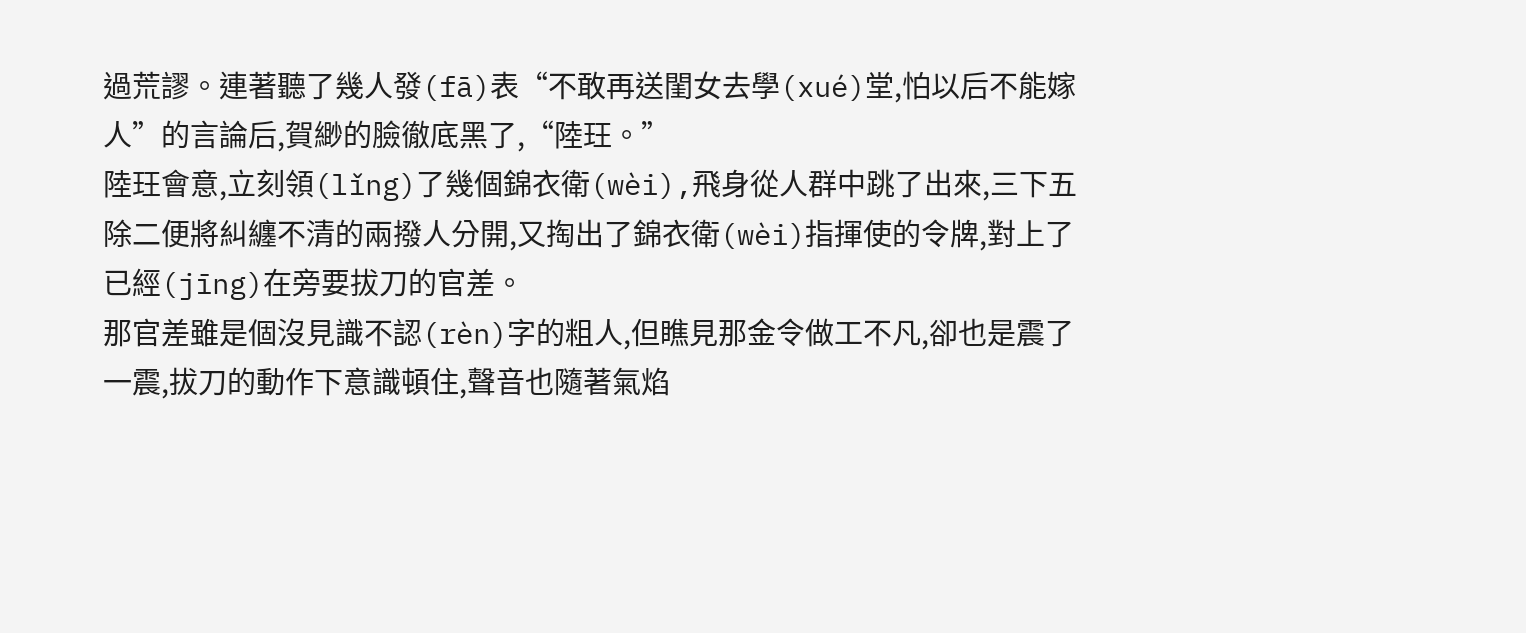過荒謬。連著聽了幾人發(fā)表“不敢再送閨女去學(xué)堂,怕以后不能嫁人”的言論后,賀緲的臉徹底黑了,“陸玨。”
陸玨會意,立刻領(lǐng)了幾個錦衣衛(wèi),飛身從人群中跳了出來,三下五除二便將糾纏不清的兩撥人分開,又掏出了錦衣衛(wèi)指揮使的令牌,對上了已經(jīng)在旁要拔刀的官差。
那官差雖是個沒見識不認(rèn)字的粗人,但瞧見那金令做工不凡,卻也是震了一震,拔刀的動作下意識頓住,聲音也隨著氣焰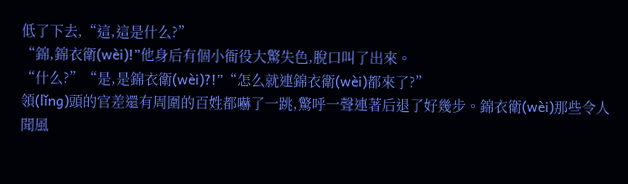低了下去,“這,這是什么?”
“錦,錦衣衛(wèi)!”他身后有個小衙役大驚失色,脫口叫了出來。
“什么?”“是,是錦衣衛(wèi)?!”“怎么就連錦衣衛(wèi)都來了?”
領(lǐng)頭的官差還有周圍的百姓都嚇了一跳,驚呼一聲連著后退了好幾步。錦衣衛(wèi)那些令人聞風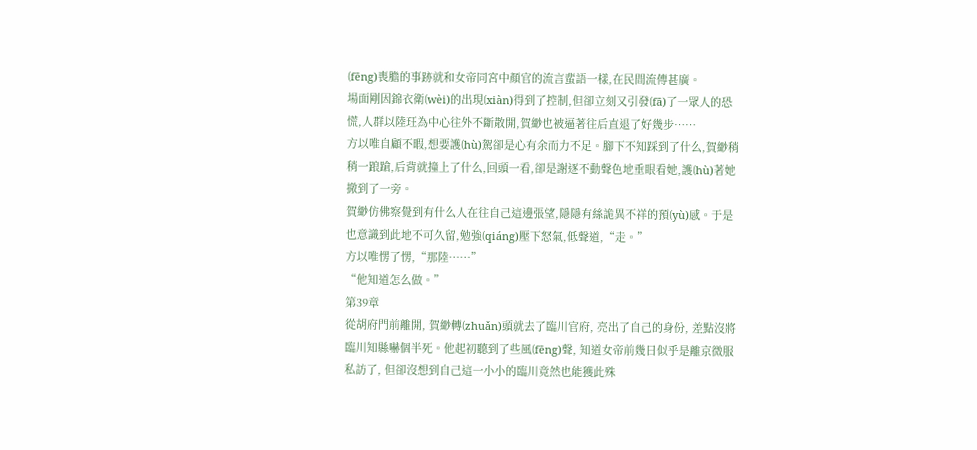(fēng)喪膽的事跡就和女帝同宮中顏官的流言蜚語一樣,在民間流傳甚廣。
場面剛因錦衣衛(wèi)的出現(xiàn)得到了控制,但卻立刻又引發(fā)了一眾人的恐慌,人群以陸玨為中心往外不斷散開,賀緲也被逼著往后直退了好幾步……
方以唯自顧不暇,想要護(hù)駕卻是心有余而力不足。腳下不知踩到了什么,賀緲稍稍一踉蹌,后背就撞上了什么,回頭一看,卻是謝逐不動聲色地垂眼看她,護(hù)著她撤到了一旁。
賀緲仿佛察覺到有什么人在往自己這邊張望,隱隱有絲詭異不祥的預(yù)感。于是也意識到此地不可久留,勉強(qiáng)壓下怒氣,低聲道,“走。”
方以唯愣了愣,“那陸……”
“他知道怎么做。”
第39章
從胡府門前離開, 賀緲轉(zhuǎn)頭就去了臨川官府, 亮出了自己的身份, 差點沒將臨川知縣嚇個半死。他起初聽到了些風(fēng)聲, 知道女帝前幾日似乎是離京微服私訪了, 但卻沒想到自己這一小小的臨川竟然也能獲此殊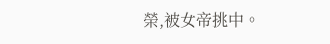榮,被女帝挑中。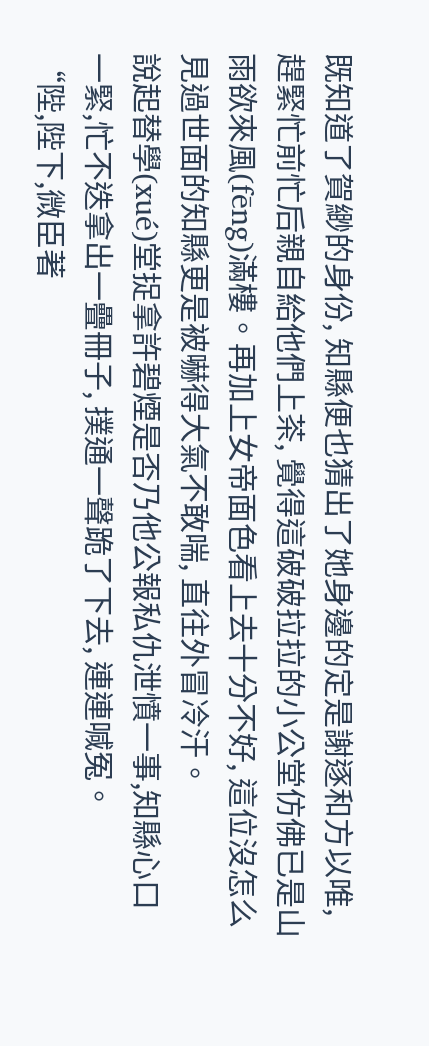既知道了賀緲的身份, 知縣便也猜出了她身邊的定是謝逐和方以唯, 趕緊忙前忙后親自給他們上茶, 覺得這破破拉拉的小公堂仿佛已是山雨欲來風(fēng)滿樓。再加上女帝面色看上去十分不好, 這位沒怎么見過世面的知縣更是被嚇得大氣不敢喘, 直往外冒冷汗。
說起替學(xué)堂捉拿許碧煙是否乃他公報私仇泄憤一事,知縣心口一緊,忙不迭拿出一疊冊子, 撲通一聲跪了下去, 連連喊冤。
“陛,陛下,微臣著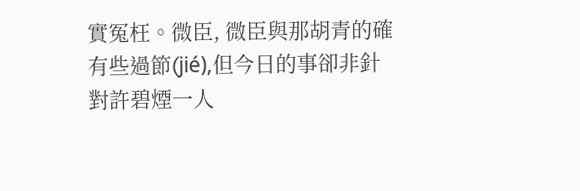實冤枉。微臣, 微臣與那胡青的確有些過節(jié),但今日的事卻非針對許碧煙一人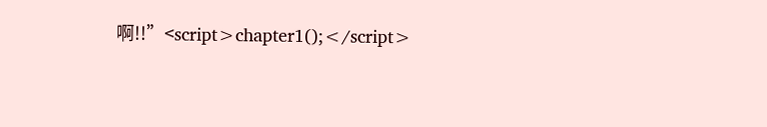啊!!”<script>chapter1();</script>